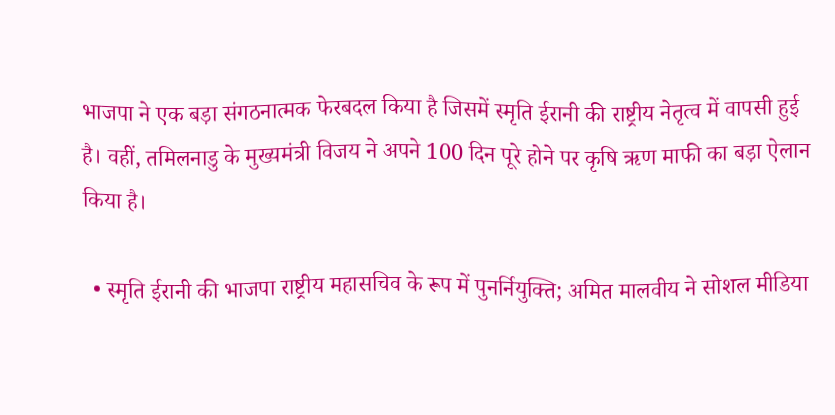भाजपा ने एक बड़ा संगठनात्मक फेरबदल किया है जिसमें स्मृति ईरानी की राष्ट्रीय नेतृत्व में वापसी हुई है। वहीं, तमिलनाडु के मुख्यमंत्री विजय ने अपने 100 दिन पूरे होने पर कृषि ऋण माफी का बड़ा ऐलान किया है।

  • स्मृति ईरानी की भाजपा राष्ट्रीय महासचिव के रूप में पुनर्नियुक्ति; अमित मालवीय ने सोशल मीडिया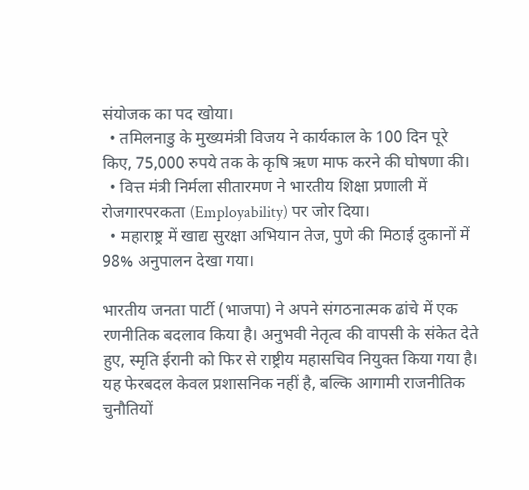संयोजक का पद खोया।
  • तमिलनाडु के मुख्यमंत्री विजय ने कार्यकाल के 100 दिन पूरे किए, 75,000 रुपये तक के कृषि ऋण माफ करने की घोषणा की।
  • वित्त मंत्री निर्मला सीतारमण ने भारतीय शिक्षा प्रणाली में रोजगारपरकता (Employability) पर जोर दिया।
  • महाराष्ट्र में खाद्य सुरक्षा अभियान तेज, पुणे की मिठाई दुकानों में 98% अनुपालन देखा गया।

भारतीय जनता पार्टी (भाजपा) ने अपने संगठनात्मक ढांचे में एक रणनीतिक बदलाव किया है। अनुभवी नेतृत्व की वापसी के संकेत देते हुए, स्मृति ईरानी को फिर से राष्ट्रीय महासचिव नियुक्त किया गया है। यह फेरबदल केवल प्रशासनिक नहीं है, बल्कि आगामी राजनीतिक चुनौतियों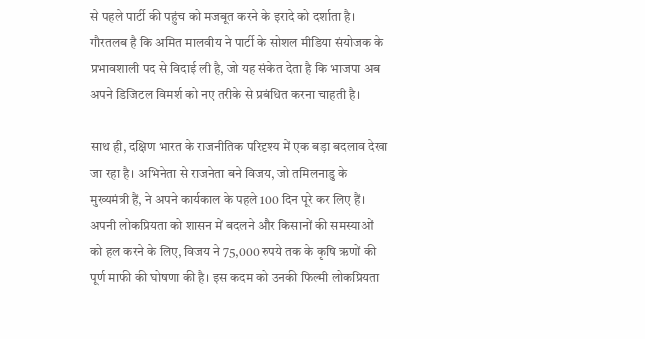से पहले पार्टी की पहुंच को मजबूत करने के इरादे को दर्शाता है। गौरतलब है कि अमित मालवीय ने पार्टी के सोशल मीडिया संयोजक के प्रभावशाली पद से विदाई ली है, जो यह संकेत देता है कि भाजपा अब अपने डिजिटल विमर्श को नए तरीके से प्रबंधित करना चाहती है।

साथ ही, दक्षिण भारत के राजनीतिक परिदृश्य में एक बड़ा बदलाव देखा जा रहा है। अभिनेता से राजनेता बने विजय, जो तमिलनाडु के मुख्यमंत्री हैं, ने अपने कार्यकाल के पहले 100 दिन पूरे कर लिए हैं। अपनी लोकप्रियता को शासन में बदलने और किसानों की समस्याओं को हल करने के लिए, विजय ने 75,000 रुपये तक के कृषि ऋणों की पूर्ण माफी की घोषणा की है। इस कदम को उनकी फिल्मी लोकप्रियता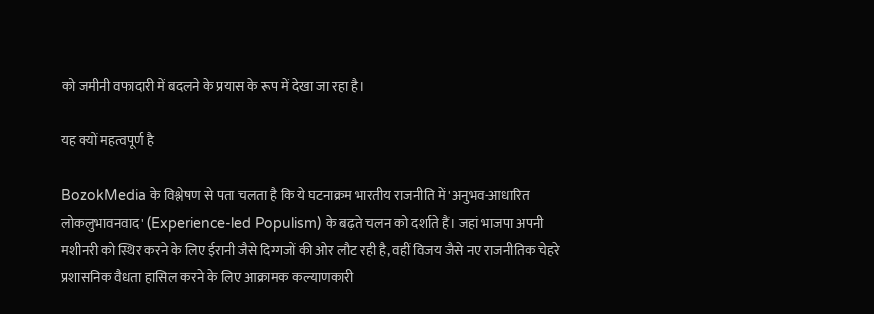को जमीनी वफादारी में बदलने के प्रयास के रूप में देखा जा रहा है।

यह क्यों महत्वपूर्ण है

BozokMedia के विश्लेषण से पता चलता है कि ये घटनाक्रम भारतीय राजनीति में 'अनुभव-आधारित लोकलुभावनवाद' (Experience-led Populism) के बढ़ते चलन को दर्शाते हैं। जहां भाजपा अपनी मशीनरी को स्थिर करने के लिए ईरानी जैसे दिग्गजों की ओर लौट रही है, वहीं विजय जैसे नए राजनीतिक चेहरे प्रशासनिक वैधता हासिल करने के लिए आक्रामक कल्याणकारी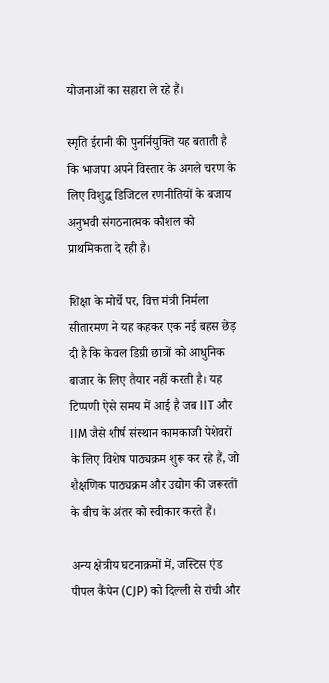योजनाओं का सहारा ले रहे हैं।

स्मृति ईरानी की पुनर्नियुक्ति यह बताती है कि भाजपा अपने विस्तार के अगले चरण के लिए विशुद्ध डिजिटल रणनीतियों के बजाय अनुभवी संगठनात्मक कौशल को प्राथमिकता दे रही है।

शिक्षा के मोर्चे पर, वित्त मंत्री निर्मला सीतारमण ने यह कहकर एक नई बहस छेड़ दी है कि केवल डिग्री छात्रों को आधुनिक बाजार के लिए तैयार नहीं करती है। यह टिप्पणी ऐसे समय में आई है जब IIT और IIM जैसे शीर्ष संस्थान कामकाजी पेशेवरों के लिए विशेष पाठ्यक्रम शुरू कर रहे हैं, जो शैक्षणिक पाठ्यक्रम और उद्योग की जरूरतों के बीच के अंतर को स्वीकार करते हैं।

अन्य क्षेत्रीय घटनाक्रमों में, जस्टिस एंड पीपल कैंपेन (CJP) को दिल्ली से रांची और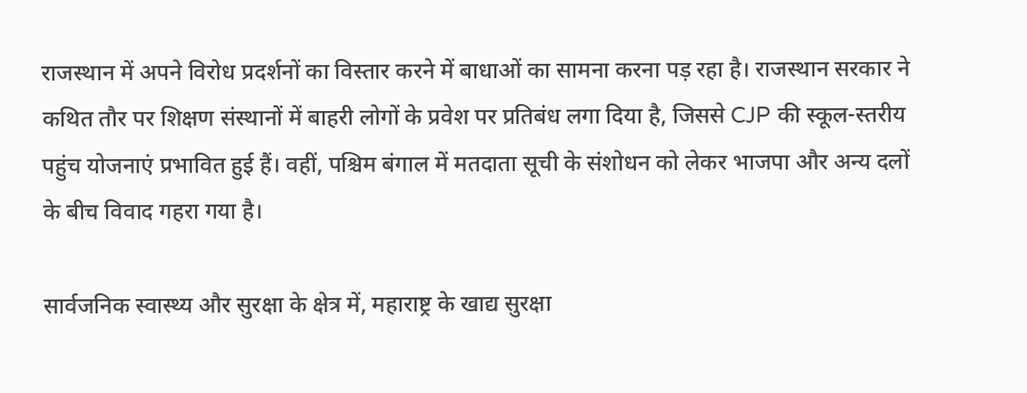राजस्थान में अपने विरोध प्रदर्शनों का विस्तार करने में बाधाओं का सामना करना पड़ रहा है। राजस्थान सरकार ने कथित तौर पर शिक्षण संस्थानों में बाहरी लोगों के प्रवेश पर प्रतिबंध लगा दिया है, जिससे CJP की स्कूल-स्तरीय पहुंच योजनाएं प्रभावित हुई हैं। वहीं, पश्चिम बंगाल में मतदाता सूची के संशोधन को लेकर भाजपा और अन्य दलों के बीच विवाद गहरा गया है।

सार्वजनिक स्वास्थ्य और सुरक्षा के क्षेत्र में, महाराष्ट्र के खाद्य सुरक्षा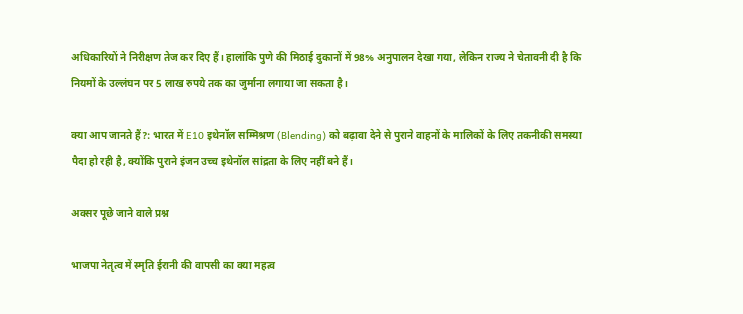अधिकारियों ने निरीक्षण तेज कर दिए हैं। हालांकि पुणे की मिठाई दुकानों में 98% अनुपालन देखा गया, लेकिन राज्य ने चेतावनी दी है कि नियमों के उल्लंघन पर 5 लाख रुपये तक का जुर्माना लगाया जा सकता है।

क्या आप जानते हैं?: भारत में E10 इथेनॉल सम्मिश्रण (Blending) को बढ़ावा देने से पुराने वाहनों के मालिकों के लिए तकनीकी समस्या पैदा हो रही है, क्योंकि पुराने इंजन उच्च इथेनॉल सांद्रता के लिए नहीं बने हैं।

अक्सर पूछे जाने वाले प्रश्न

भाजपा नेतृत्व में स्मृति ईरानी की वापसी का क्या महत्व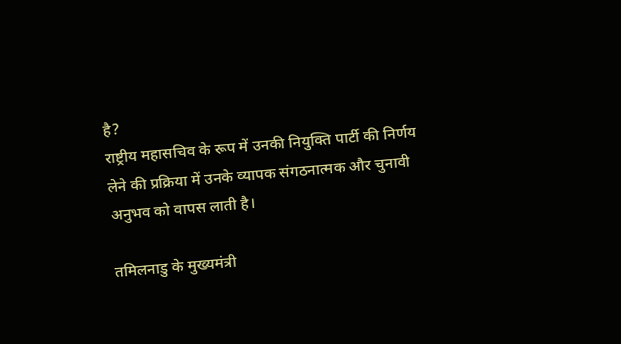है?
राष्ट्रीय महासचिव के रूप में उनकी नियुक्ति पार्टी की निर्णय लेने की प्रक्रिया में उनके व्यापक संगठनात्मक और चुनावी अनुभव को वापस लाती है।

तमिलनाडु के मुख्यमंत्री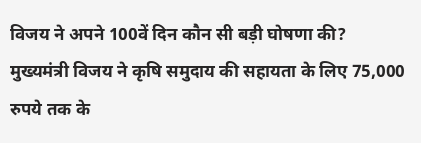विजय ने अपने 100वें दिन कौन सी बड़ी घोषणा की?
मुख्यमंत्री विजय ने कृषि समुदाय की सहायता के लिए 75,000 रुपये तक के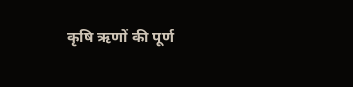कृषि ऋणों की पूर्ण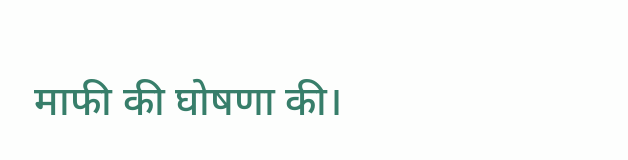माफी की घोषणा की।